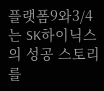플랫폼9와3/4는 SK하이닉스의 성공 스토리를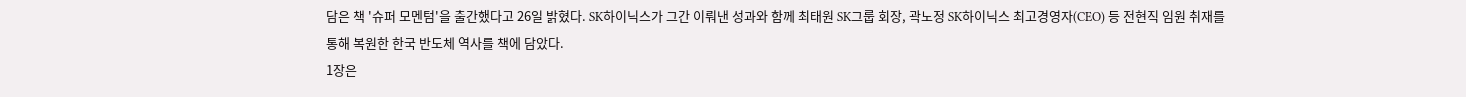담은 책 '슈퍼 모멘텀'을 출간했다고 26일 밝혔다. SK하이닉스가 그간 이뤄낸 성과와 함께 최태원 SK그룹 회장, 곽노정 SK하이닉스 최고경영자(CEO) 등 전현직 임원 취재를 통해 복원한 한국 반도체 역사를 책에 담았다.
1장은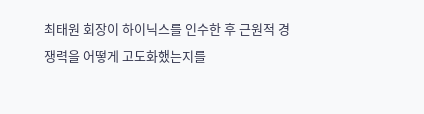최태원 회장이 하이닉스를 인수한 후 근원적 경쟁력을 어떻게 고도화했는지를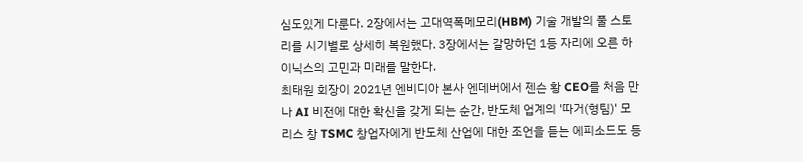심도있게 다룬다. 2장에서는 고대역폭메모리(HBM) 기술 개발의 풀 스토리를 시기별로 상세히 복원했다. 3장에서는 갈망하던 1등 자리에 오른 하이닉스의 고민과 미래를 말한다.
최태원 회장이 2021년 엔비디아 본사 엔데버에서 젠슨 황 CEO를 처음 만나 AI 비전에 대한 확신을 갖게 되는 순간, 반도체 업계의 '따거(형팀)' 모리스 창 TSMC 창업자에게 반도체 산업에 대한 조언을 듣는 에피소드도 등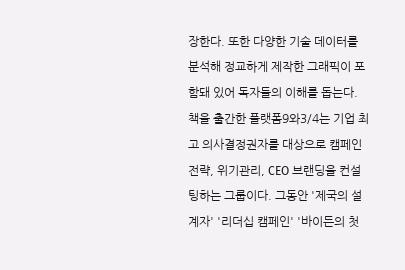장한다. 또한 다양한 기술 데이터를 분석해 정교하게 제작한 그래픽이 포함돼 있어 독자들의 이해를 돕는다.
책을 출간한 플랫폼9와3/4는 기업 최고 의사결정권자를 대상으로 캠페인 전략, 위기관리, CEO 브랜딩을 컨설팅하는 그룹이다. 그동안 '제국의 설계자' '리더십 캠페인' '바이든의 첫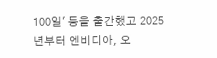100일' 등을 출간했고 2025년부터 엔비디아, 오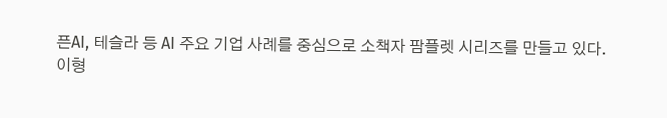픈AI, 테슬라 등 AI 주요 기업 사례를 중심으로 소책자 팜플렛 시리즈를 만들고 있다.
이형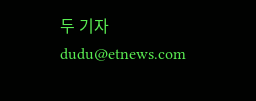두 기자 dudu@etnews.com